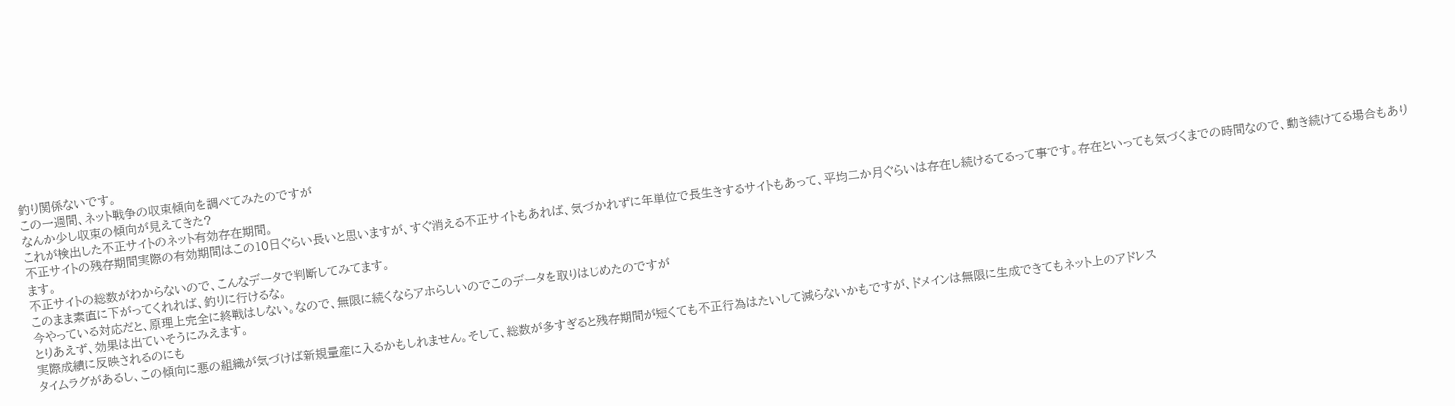釣り関係ないです。
この一週間、ネット戦争の収束傾向を調べてみたのですが
なんか少し収束の傾向が見えてきた?
これが検出した不正サイトのネット有効存在期間。
不正サイトの残存期間実際の有効期間はこの10日ぐらい長いと思いますが、すぐ消える不正サイトもあれば、気づかれずに年単位で長生きするサイトもあって、平均二か月ぐらいは存在し続けるてるって事です。存在といっても気づくまでの時間なので、動き続けてる場合もあります。
不正サイトの総数がわからないので、こんなデータで判断してみてます。
このまま素直に下がってくれれば、釣りに行けるな。
今やっている対応だと、原理上完全に終戦はしない。なので、無限に続くならアホらしいのでこのデータを取りはじめたのですが
とりあえず、効果は出ていそうにみえます。
実際成績に反映されるのにも
タイムラグがあるし、この傾向に悪の組織が気づけば新規量産に入るかもしれません。そして、総数が多すぎると残存期間が短くても不正行為はたいして減らないかもですが、ドメインは無限に生成できてもネット上のアドレス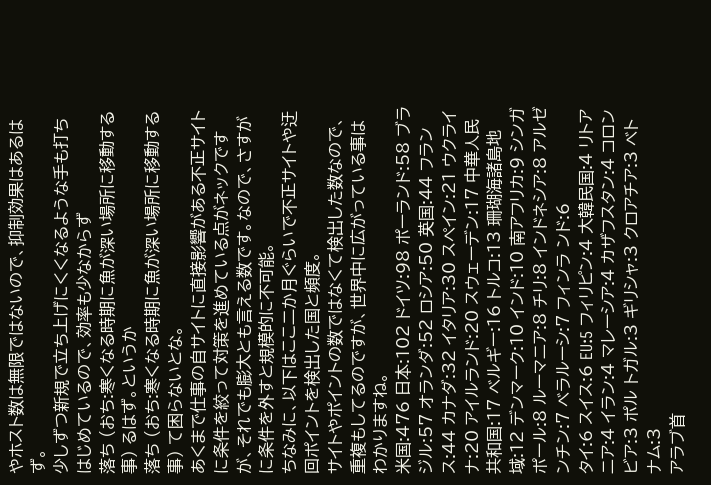やホスト数は無限ではないので、抑制効果はあるはず。
少しずつ新規で立ち上げにくくなるような手も打ちはじめているので、効率も少なからず
落ち (おち:寒くなる時期に魚が深い場所に移動する事) るはず。というか
落ち (おち:寒くなる時期に魚が深い場所に移動する事) て困らないとな。
あくまで仕事の自サイトに直接影響がある不正サイトに条件を絞って対策を進めている点がネックですが、それでも膨大とも言える数です。なので、さすがに条件を外すと規模的に不可能。
ちなみに、以下はここ二か月ぐらいで不正サイトや迂回ポイントを検出した国と頻度。
サイトやポイントの数ではなくて検出した数なので、重複もしてるのですが、世界中に広がっている事はわかりますね。
米国:476 日本:102 ドイツ:98 ポーランド:58 ブラジル:57 オランダ:52 ロシア:50 英国:44 フランス:44 カナダ:32 イタリア:30 スペイン:21 ウクライナ:20 アイルランド:20 スウェーデン:17 中華人民共和国:17 ベルギー:16 トルコ:13 珊瑚海諸島地域:12 デンマーク:10 インド:10 南アフリカ:9 シンガポール:8 ルーマニア:8 チリ:8 インドネシア:8 アルゼンチン:7 ベラルーシ:7 フィンラ ンド:6
タイ:6 スイス:6 EU:5 フィリピン:4 大韓民国:4 リトアニア:4 イラン:4 マレーシア:4 カザフスタン:4 コロンビア:3 ポル トガル:3 ギリシャ:3 クロアチア:3 ベトナム:3
アラブ首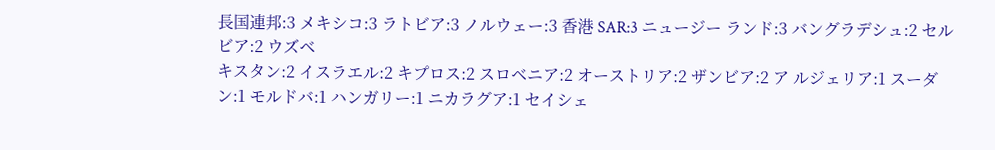長国連邦:3 メキシコ:3 ラトビア:3 ノルウェー:3 香港 SAR:3 ニュージー ランド:3 バングラデシュ:2 セルビア:2 ウズベ
キスタン:2 イスラエル:2 キプロス:2 スロベニア:2 オーストリア:2 ザンビア:2 ア ルジェリア:1 スーダン:1 モルドバ:1 ハンガリー:1 ニカラグア:1 セイシェ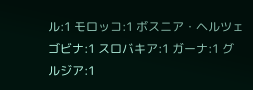ル:1 モロッコ:1 ボスニア・ヘルツェゴビナ:1 スロバキア:1 ガーナ:1 グルジア:1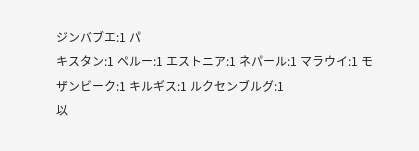ジンバブエ:1 パ
キスタン:1 ペルー:1 エストニア:1 ネパール:1 マラウイ:1 モザンビーク:1 キルギス:1 ルクセンブルグ:1
以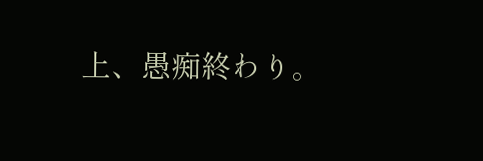上、愚痴終わり。